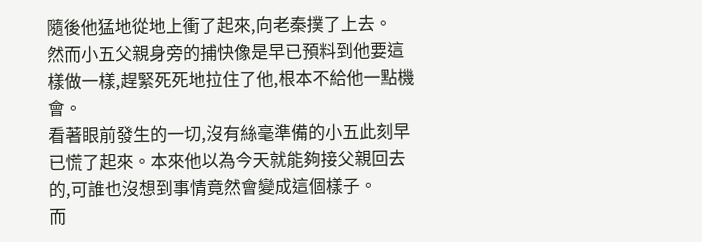隨後他猛地從地上衝了起來,向老秦撲了上去。
然而小五父親身旁的捕快像是早已預料到他要這樣做一樣,趕緊死死地拉住了他,根本不給他一點機會。
看著眼前發生的一切,沒有絲毫準備的小五此刻早已慌了起來。本來他以為今天就能夠接父親回去的,可誰也沒想到事情竟然會變成這個樣子。
而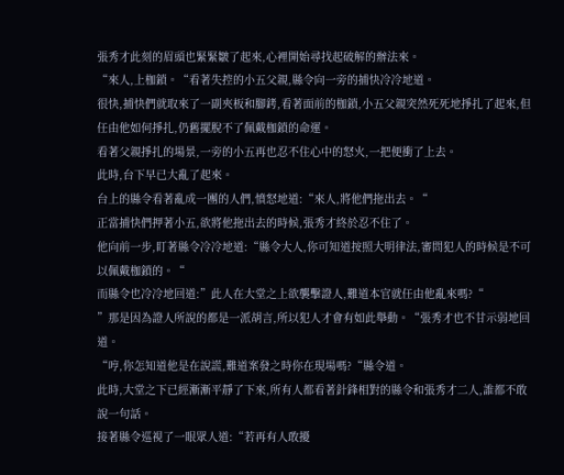張秀才此刻的眉頭也緊緊皺了起來,心裡開始尋找起破解的辦法來。
“來人,上枷鎖。“看著失控的小五父親,縣令向一旁的捕快冷冷地道。
很快,捕快們就取來了一副夾板和腳銬,看著面前的枷鎖,小五父親突然死死地掙扎了起來,但任由他如何掙扎,仍舊擺脫不了佩戴枷鎖的命運。
看著父親掙扎的場景,一旁的小五再也忍不住心中的怒火,一把便衝了上去。
此時,台下早已大亂了起來。
台上的縣令看著亂成一團的人們,憤怒地道:“來人,將他們拖出去。“
正當捕快們押著小五,欲將他拖出去的時候,張秀才終於忍不住了。
他向前一步,盯著縣令冷冷地道:“縣令大人,你可知道按照大明律法,審問犯人的時候是不可以佩戴枷鎖的。“
而縣令也冷冷地回道:”此人在大堂之上欲襲擊證人,難道本官就任由他亂來嗎?“
”那是因為證人所說的都是一派胡言,所以犯人才會有如此舉動。“張秀才也不甘示弱地回道。
“哼,你怎知道他是在說謊,難道案發之時你在現場嗎?“縣令道。
此時,大堂之下已經漸漸平靜了下來,所有人都看著針鋒相對的縣令和張秀才二人,誰都不敢說一句話。
接著縣令巡視了一眼眾人道:“若再有人敢擾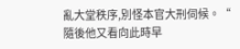亂大堂秩序,別怪本官大刑伺候。“
隨後他又看向此時早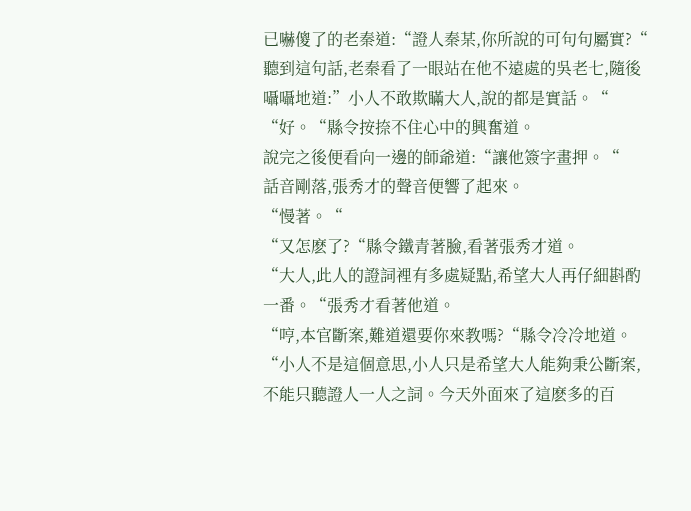已嚇傻了的老秦道:“證人秦某,你所說的可句句屬實?“
聽到這句話,老秦看了一眼站在他不遠處的吳老七,隨後囁囁地道:”小人不敢欺瞞大人,說的都是實話。“
“好。“縣令按捺不住心中的興奮道。
說完之後便看向一邊的師爺道:“讓他簽字畫押。“
話音剛落,張秀才的聲音便響了起來。
“慢著。“
“又怎麽了?“縣令鐵青著臉,看著張秀才道。
“大人,此人的證詞裡有多處疑點,希望大人再仔細斟酌一番。“張秀才看著他道。
“哼,本官斷案,難道還要你來教嗎?“縣令冷冷地道。
“小人不是這個意思,小人只是希望大人能夠秉公斷案,不能只聽證人一人之詞。今天外面來了這麽多的百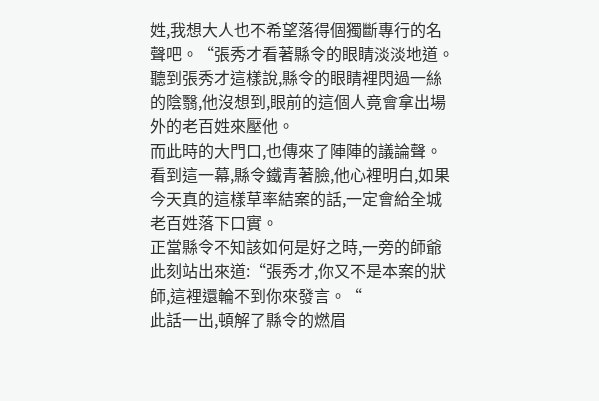姓,我想大人也不希望落得個獨斷專行的名聲吧。“張秀才看著縣令的眼睛淡淡地道。
聽到張秀才這樣說,縣令的眼睛裡閃過一絲的陰翳,他沒想到,眼前的這個人竟會拿出場外的老百姓來壓他。
而此時的大門口,也傳來了陣陣的議論聲。
看到這一幕,縣令鐵青著臉,他心裡明白,如果今天真的這樣草率結案的話,一定會給全城老百姓落下口實。
正當縣令不知該如何是好之時,一旁的師爺此刻站出來道:“張秀才,你又不是本案的狀師,這裡還輪不到你來發言。“
此話一出,頓解了縣令的燃眉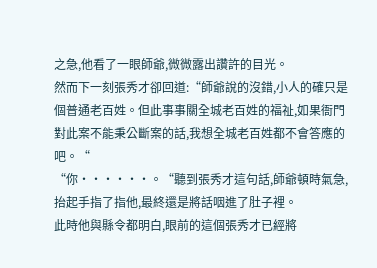之急,他看了一眼師爺,微微露出讚許的目光。
然而下一刻張秀才卻回道:“師爺說的沒錯,小人的確只是個普通老百姓。但此事事關全城老百姓的福祉,如果衙門對此案不能秉公斷案的話,我想全城老百姓都不會答應的吧。“
“你······。“聽到張秀才這句話,師爺頓時氣急,抬起手指了指他,最終還是將話咽進了肚子裡。
此時他與縣令都明白,眼前的這個張秀才已經將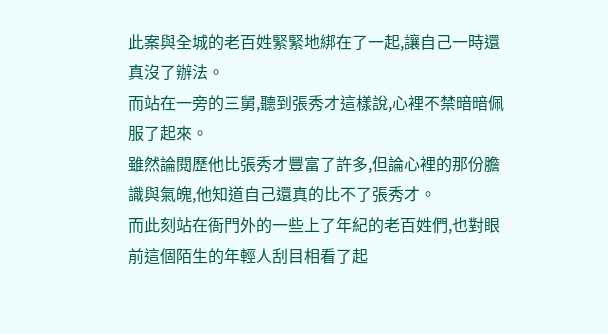此案與全城的老百姓緊緊地綁在了一起,讓自己一時還真沒了辦法。
而站在一旁的三舅,聽到張秀才這樣說,心裡不禁暗暗佩服了起來。
雖然論閱歷他比張秀才豐富了許多,但論心裡的那份膽識與氣魄,他知道自己還真的比不了張秀才。
而此刻站在衙門外的一些上了年紀的老百姓們,也對眼前這個陌生的年輕人刮目相看了起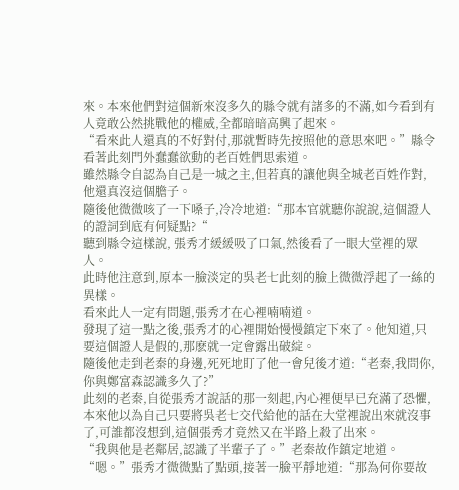來。本來他們對這個新來沒多久的縣令就有諸多的不滿,如今看到有人竟敢公然挑戰他的權威,全都暗暗高興了起來。
“看來此人還真的不好對付,那就暫時先按照他的意思來吧。”縣令看著此刻門外蠢蠢欲動的老百姓們思索道。
雖然縣令自認為自己是一城之主,但若真的讓他與全城老百姓作對,他還真沒這個膽子。
隨後他微微咳了一下嗓子,冷冷地道:“那本官就聽你說說,這個證人的證詞到底有何疑點?“
聽到縣令這樣說, 張秀才緩緩吸了口氣,然後看了一眼大堂裡的眾人。
此時他注意到,原本一臉淡定的吳老七此刻的臉上微微浮起了一絲的異樣。
看來此人一定有問題,張秀才在心裡喃喃道。
發現了這一點之後,張秀才的心裡開始慢慢鎮定下來了。他知道,只要這個證人是假的,那麽就一定會露出破綻。
隨後他走到老秦的身邊,死死地盯了他一會兒後才道:“老秦,我問你,你與鄭富森認識多久了?”
此刻的老秦,自從張秀才說話的那一刻起,內心裡便早已充滿了恐懼,本來他以為自己只要將吳老七交代給他的話在大堂裡說出來就沒事了,可誰都沒想到,這個張秀才竟然又在半路上殺了出來。
“我與他是老鄰居,認識了半輩子了。”老秦故作鎮定地道。
“嗯。”張秀才微微點了點頭,接著一臉平靜地道:“那為何你要故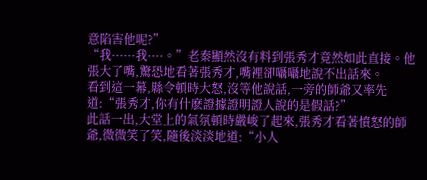意陷害他呢?”
“我······我····。”老秦顯然沒有料到張秀才竟然如此直接。他張大了嘴,驚恐地看著張秀才,嘴裡卻囁囁地說不出話來。
看到這一幕,縣令頓時大怒,沒等他說話,一旁的師爺又率先道:“張秀才,你有什麽證據證明證人說的是假話?”
此話一出,大堂上的氣氛頓時嚴峻了起來,張秀才看著憤怒的師爺,微微笑了笑,隨後淡淡地道:“小人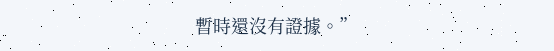暫時還沒有證據。”